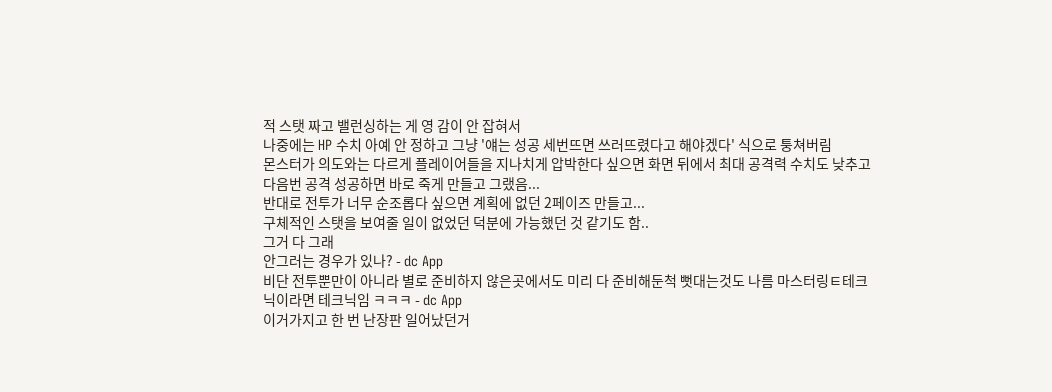적 스탯 짜고 밸런싱하는 게 영 감이 안 잡혀서
나중에는 HP 수치 아예 안 정하고 그냥 '얘는 성공 세번뜨면 쓰러뜨렸다고 해야겠다' 식으로 퉁쳐버림
몬스터가 의도와는 다르게 플레이어들을 지나치게 압박한다 싶으면 화면 뒤에서 최대 공격력 수치도 낮추고 다음번 공격 성공하면 바로 죽게 만들고 그랬음...
반대로 전투가 너무 순조롭다 싶으면 계획에 없던 2페이즈 만들고...
구체적인 스탯을 보여줄 일이 없었던 덕분에 가능했던 것 같기도 함..
그거 다 그래
안그러는 경우가 있나? - dc App
비단 전투뿐만이 아니라 별로 준비하지 않은곳에서도 미리 다 준비해둔척 뻣대는것도 나름 마스터링ㅌ테크닉이라면 테크닉임 ㅋㅋㅋ - dc App
이거가지고 한 번 난장판 일어났던거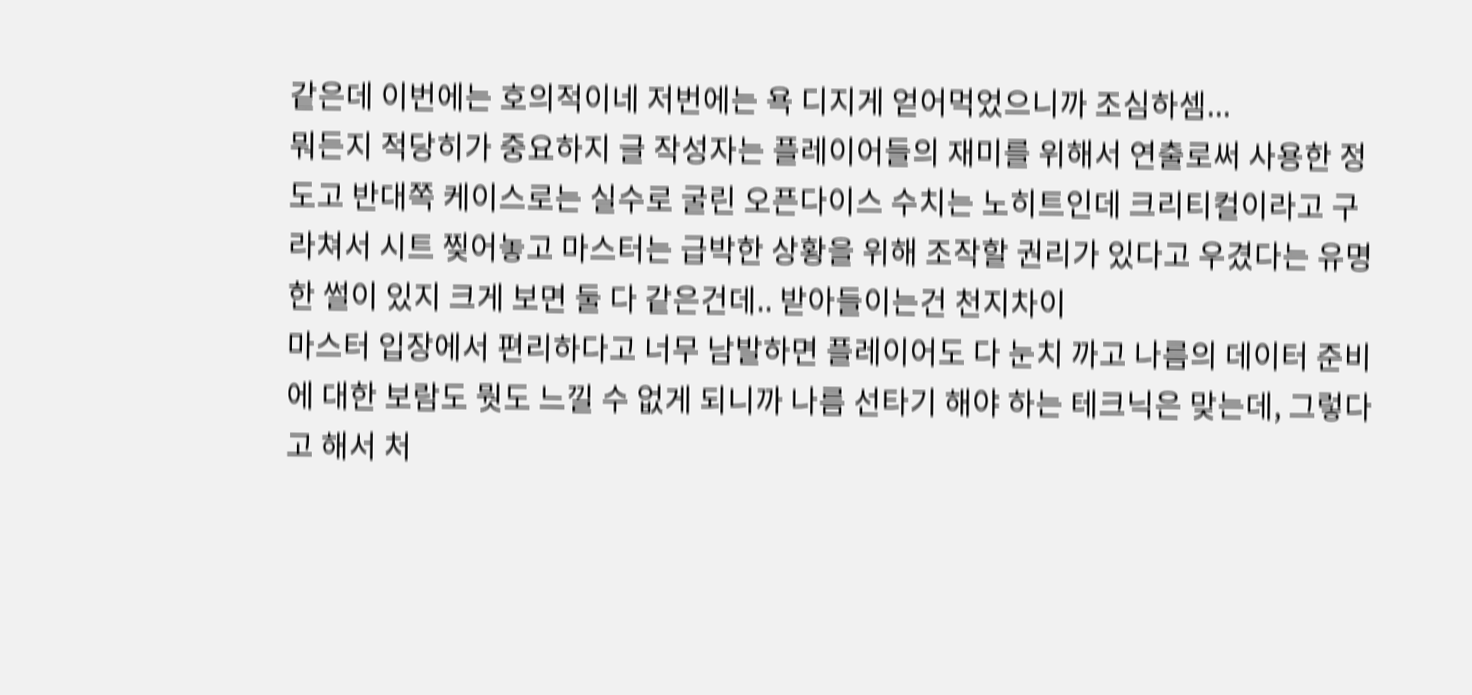같은데 이번에는 호의적이네 저번에는 욕 디지게 얻어먹었으니까 조심하셈...
뭐든지 적당히가 중요하지 글 작성자는 플레이어들의 재미를 위해서 연출로써 사용한 정도고 반대쪽 케이스로는 실수로 굴린 오픈다이스 수치는 노히트인데 크리티컬이라고 구라쳐서 시트 찢어놓고 마스터는 급박한 상황을 위해 조작할 권리가 있다고 우겼다는 유명한 썰이 있지 크게 보면 둘 다 같은건데.. 받아들이는건 천지차이
마스터 입장에서 편리하다고 너무 남발하면 플레이어도 다 눈치 까고 나름의 데이터 준비에 대한 보람도 뭣도 느낄 수 없게 되니까 나름 선타기 해야 하는 테크닉은 맞는데, 그렇다고 해서 처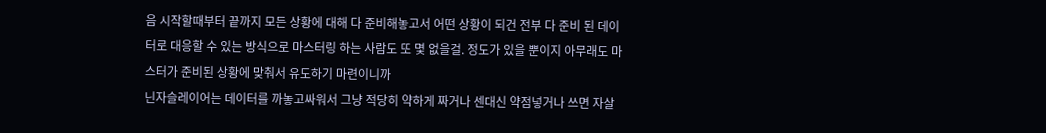음 시작할때부터 끝까지 모든 상황에 대해 다 준비해놓고서 어떤 상황이 되건 전부 다 준비 된 데이터로 대응할 수 있는 방식으로 마스터링 하는 사람도 또 몇 없을걸. 정도가 있을 뿐이지 아무래도 마스터가 준비된 상황에 맞춰서 유도하기 마련이니까
닌자슬레이어는 데이터를 까놓고싸워서 그냥 적당히 약하게 짜거나 센대신 약점넣거나 쓰면 자살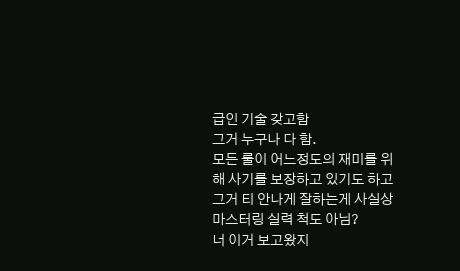급인 기술 갖고함
그거 누구나 다 함.
모든 룰이 어느정도의 재미를 위해 사기를 보장하고 있기도 하고
그거 티 안나게 잘하는게 사실상 마스터링 실력 척도 아님?
너 이거 보고왔지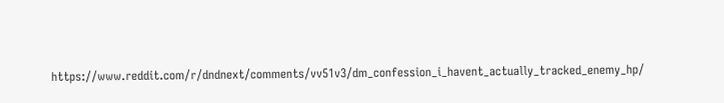https://www.reddit.com/r/dndnext/comments/vv51v3/dm_confession_i_havent_actually_tracked_enemy_hp/